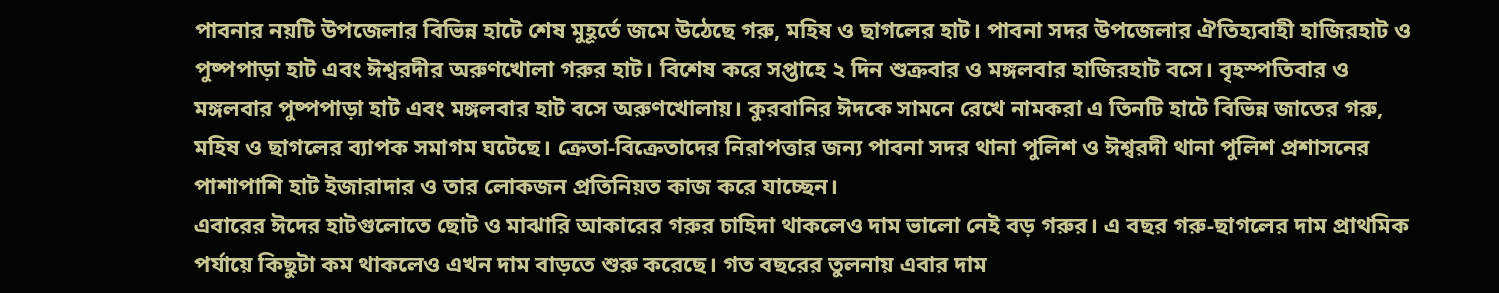পাবনার নয়টি উপজেলার বিভিন্ন হাটে শেষ মুহূর্তে জমে উঠেছে গরু, মহিষ ও ছাগলের হাট। পাবনা সদর উপজেলার ঐতিহ্যবাহী হাজিরহাট ও পুষ্পপাড়া হাট এবং ঈশ্বরদীর অরুণখোলা গরুর হাট। বিশেষ করে সপ্তাহে ২ দিন শুক্রবার ও মঙ্গলবার হাজিরহাট বসে। বৃহস্পতিবার ও মঙ্গলবার পুষ্পপাড়া হাট এবং মঙ্গলবার হাট বসে অরুণখোলায়। কুরবানির ঈদকে সামনে রেখে নামকরা এ তিনটি হাটে বিভিন্ন জাতের গরু, মহিষ ও ছাগলের ব্যাপক সমাগম ঘটেছে। ক্রেতা-বিক্রেতাদের নিরাপত্তার জন্য পাবনা সদর থানা পুলিশ ও ঈশ্বরদী থানা পুলিশ প্রশাসনের পাশাপাশি হাট ইজারাদার ও তার লোকজন প্রতিনিয়ত কাজ করে যাচ্ছেন।
এবারের ঈদের হাটগুলোতে ছোট ও মাঝারি আকারের গরুর চাহিদা থাকলেও দাম ভালো নেই বড় গরুর। এ বছর গরু-ছাগলের দাম প্রাথমিক পর্যায়ে কিছুটা কম থাকলেও এখন দাম বাড়তে শুরু করেছে। গত বছরের তুলনায় এবার দাম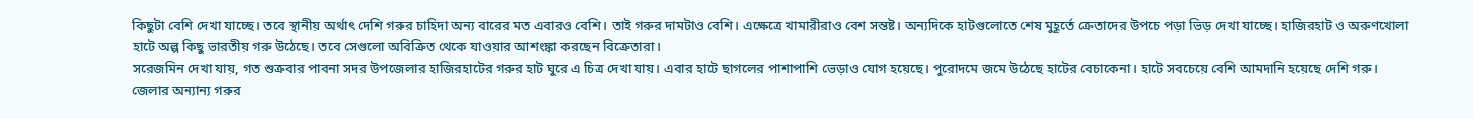কিছুটা বেশি দেখা যাচ্ছে। তবে স্থানীয় অর্থাৎ দেশি গরুর চাহিদা অন্য বারের মত এবারও বেশি। তাই গরুর দামটাও বেশি। এক্ষেত্রে খামারীরাও বেশ সন্তষ্ট। অন্যদিকে হাটগুলোতে শেষ মুহূর্তে ক্রেতাদের উপচে পড়া ভিড় দেখা যাচ্ছে। হাজিরহাট ও অরুণখোলা হাটে অল্প কিছু ভারতীয় গরু উঠেছে। তবে সেগুলো অবিক্রিত থেকে যাওয়ার আশংঙ্কা করছেন বিক্রেতারা।
সরেজমিন দেখা যায়, গত শুক্রবার পাবনা সদর উপজেলার হাজিরহাটের গরুর হাট ঘুরে এ চিত্র দেখা যায়। এবার হাটে ছাগলের পাশাপাশি ভেড়াও যোগ হয়েছে। পুরোদমে জমে উঠেছে হাটের বেচাকেনা। হাটে সবচেয়ে বেশি আমদানি হয়েছে দেশি গরু। জেলার অন্যান্য গরুর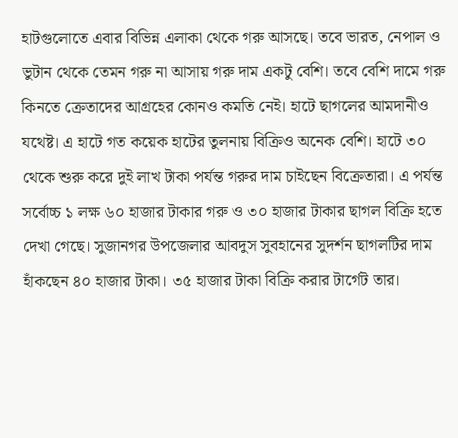হাটগুলোতে এবার বিভিন্ন এলাকা থেকে গরু আসছে। তবে ভারত, নেপাল ও ভুটান থেকে তেমন গরু না আসায় গরু দাম একটু বেশি। তবে বেশি দামে গরু কিনতে ক্রেতাদের আগ্রহের কোনও কমতি নেই। হাটে ছাগলের আমদানীও যথেষ্ট। এ হাটে গত কয়েক হাটের তুলনায় বিক্রিও অনেক বেশি। হাটে ৩০ থেকে শুরু করে দুই লাখ টাকা পর্যন্ত গরুর দাম চাইছেন বিক্রেতারা। এ পর্যন্ত সর্বোচ্চ ১ লক্ষ ৬০ হাজার টাকার গরু ও ৩০ হাজার টাকার ছাগল বিক্রি হতে দেখা গেছে। সুজানগর উপজেলার আবদুস সুবহানের সুদর্শন ছাগলটির দাম হাঁকছেন ৪০ হাজার টাকা। ৩৫ হাজার টাকা বিক্রি করার টার্গেট তার।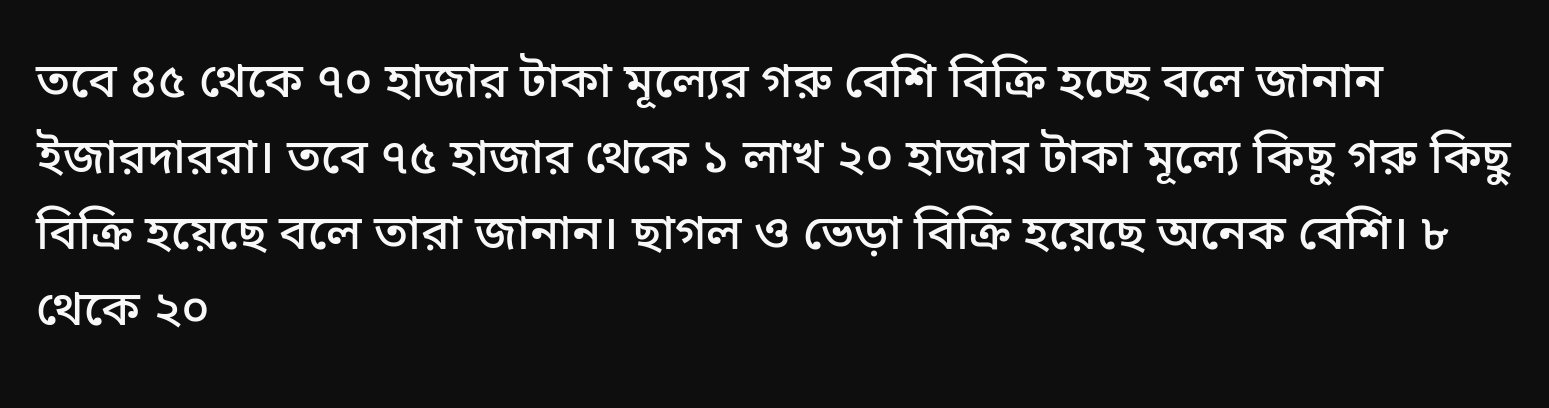তবে ৪৫ থেকে ৭০ হাজার টাকা মূল্যের গরু বেশি বিক্রি হচ্ছে বলে জানান ইজারদাররা। তবে ৭৫ হাজার থেকে ১ লাখ ২০ হাজার টাকা মূল্যে কিছু গরু কিছু বিক্রি হয়েছে বলে তারা জানান। ছাগল ও ভেড়া বিক্রি হয়েছে অনেক বেশি। ৮ থেকে ২০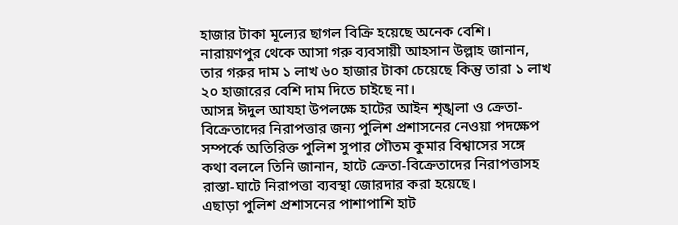হাজার টাকা মূল্যের ছাগল বিক্রি হয়েছে অনেক বেশি।
নারায়ণপুর থেকে আসা গরু ব্যবসায়ী আহসান উল্লাহ জানান, তার গরুর দাম ১ লাখ ৬০ হাজার টাকা চেয়েছে কিন্তু তারা ১ লাখ ২০ হাজারের বেশি দাম দিতে চাইছে না।
আসন্ন ঈদুল আযহা উপলক্ষে হাটের আইন শৃঙ্খলা ও ক্রেতা-বিক্রেতাদের নিরাপত্তার জন্য পুলিশ প্রশাসনের নেওয়া পদক্ষেপ সম্পর্কে অতিরিক্ত পুলিশ সুপার গৌতম কুমার বিশ্বাসের সঙ্গে কথা বললে তিনি জানান, হাটে ক্রেতা-বিক্রেতাদের নিরাপত্তাসহ রাস্তা-ঘাটে নিরাপত্তা ব্যবস্থা জোরদার করা হয়েছে।
এছাড়া পুলিশ প্রশাসনের পাশাপাশি হাট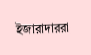ইজারাদাররা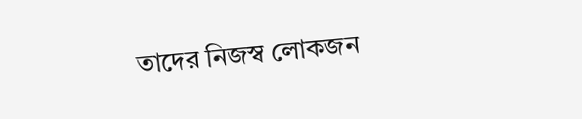তাদের নিজস্ব লোকজন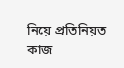নিয়ে প্রতিনিয়ত কাজ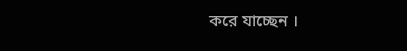করে যাচ্ছেন ।